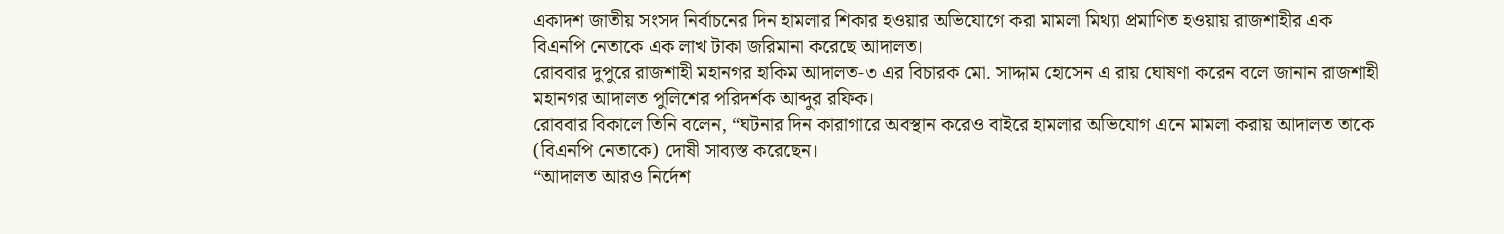একাদশ জাতীয় সংসদ নির্বাচনের দিন হামলার শিকার হওয়ার অভিযোগে করা মামলা মিথ্যা প্রমাণিত হওয়ায় রাজশাহীর এক বিএনপি নেতাকে এক লাখ টাকা জরিমানা করেছে আদালত।
রোববার দুপুরে রাজশাহী মহানগর হাকিম আদালত-৩ এর বিচারক মো. সাদ্দাম হোসেন এ রায় ঘোষণা করেন বলে জানান রাজশাহী মহানগর আদালত পুলিশের পরিদর্শক আব্দুর রফিক।
রোববার বিকালে তিনি বলেন, “ঘটনার দিন কারাগারে অবস্থান করেও বাইরে হামলার অভিযোগ এনে মামলা করায় আদালত তাকে (বিএনপি নেতাকে) দোষী সাব্যস্ত করেছেন।
“আদালত আরও নির্দেশ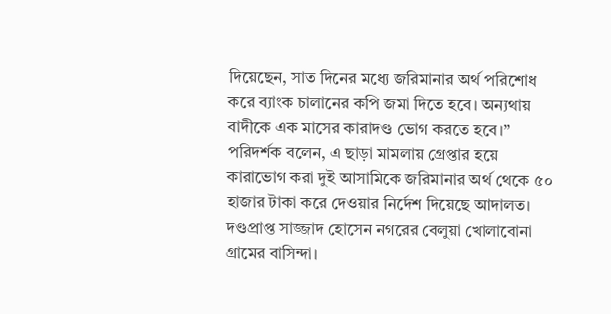দিয়েছেন, সাত দিনের মধ্যে জরিমানার অর্থ পরিশোধ করে ব্যাংক চালানের কপি জমা দিতে হবে। অন্যথায় বাদীকে এক মাসের কারাদণ্ড ভোগ করতে হবে।”
পরিদর্শক বলেন, এ ছাড়া মামলায় গ্রেপ্তার হয়ে কারাভোগ করা দুই আসামিকে জরিমানার অর্থ থেকে ৫০ হাজার টাকা করে দেওয়ার নির্দেশ দিয়েছে আদালত।
দণ্ডপ্রাপ্ত সাজ্জাদ হোসেন নগরের বেলুয়া খোলাবোনা গ্রামের বাসিন্দা।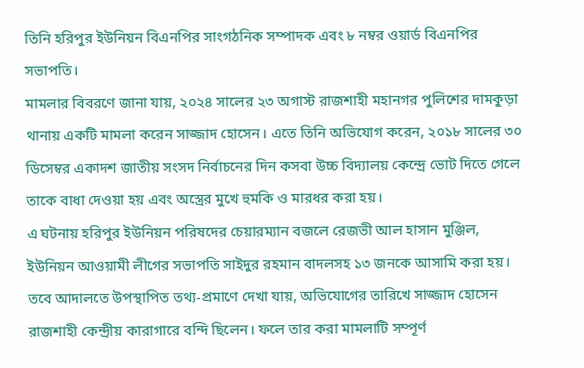তিনি হরিপুর ইউনিয়ন বিএনপির সাংগঠনিক সম্পাদক এবং ৮ নম্বর ওয়ার্ড বিএনপির সভাপতি।
মামলার বিবরণে জানা যায়, ২০২৪ সালের ২৩ অগাস্ট রাজশাহী মহানগর পুলিশের দামকুড়া থানায় একটি মামলা করেন সাজ্জাদ হোসেন। এতে তিনি অভিযোগ করেন, ২০১৮ সালের ৩০ ডিসেম্বর একাদশ জাতীয় সংসদ নির্বাচনের দিন কসবা উচ্চ বিদ্যালয় কেন্দ্রে ভোট দিতে গেলে তাকে বাধা দেওয়া হয় এবং অস্ত্রের মুখে হুমকি ও মারধর করা হয়।
এ ঘটনায় হরিপুর ইউনিয়ন পরিষদের চেয়ারম্যান বজলে রেজভী আল হাসান মুঞ্জিল, ইউনিয়ন আওয়ামী লীগের সভাপতি সাইদুর রহমান বাদলসহ ১৩ জনকে আসামি করা হয়।
তবে আদালতে উপস্থাপিত তথ্য-প্রমাণে দেখা যায়, অভিযোগের তারিখে সাজ্জাদ হোসেন রাজশাহী কেন্দ্রীয় কারাগারে বন্দি ছিলেন। ফলে তার করা মামলাটি সম্পূর্ণ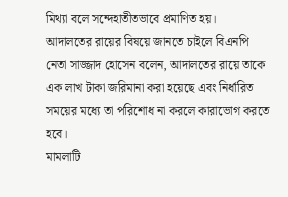মিথ্যা বলে সন্দেহাতীতভাবে প্রমাণিত হয়।
আদালতের রায়ের বিষয়ে জানতে চাইলে বিএনপি নেতা সাজ্জাদ হোসেন বলেন, আদালতের রায়ে তাকে এক লাখ টাকা জরিমানা করা হয়েছে এবং নির্ধারিত সময়ের মধ্যে তা পরিশোধ না করলে কারাভোগ করতে হবে।
মামলাটি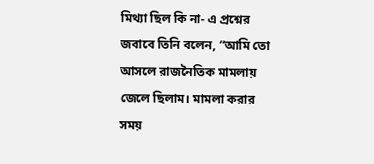মিথ্যা ছিল কি না- এ প্রশ্নের জবাবে তিনি বলেন, “আমি তো আসলে রাজনৈতিক মামলায় জেলে ছিলাম। মামলা করার সময়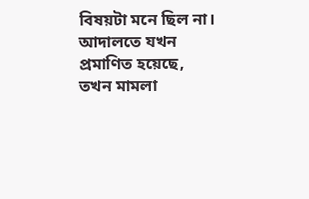বিষয়টা মনে ছিল না। আদালতে যখন প্রমাণিত হয়েছে, তখন মামলা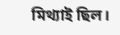মিথ্যাই ছিল।